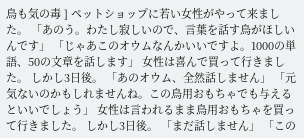鳥も気の毒 ] ペットショップに若い女性がやって来ました。 「あのう。わたし寂しいので、言葉を話す鳥がほしいんです」 「じゃあこのオウムなんかいいですよ。1000の単語、50の文章を話します」 女性は喜んで買って行きました。 しかし3日後。 「あのオウム、全然話しません」 「元気ないのかもしれませんね。この鳥用おもちゃでも与えるといいでしょう」 女性は言われるまま鳥用おもちゃを買って行きました。 しかし3日後。 「まだ話しません」 「この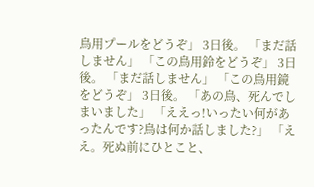鳥用プールをどうぞ」 3日後。 「まだ話しません」 「この鳥用鈴をどうぞ」 3日後。 「まだ話しません」 「この鳥用鏡をどうぞ」 3日後。 「あの鳥、死んでしまいました」 「ええっ!いったい何があったんです?鳥は何か話しました?」 「ええ。死ぬ前にひとこと、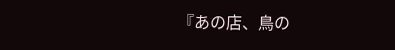『あの店、鳥の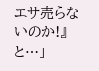エサ売らないのか!』と…」